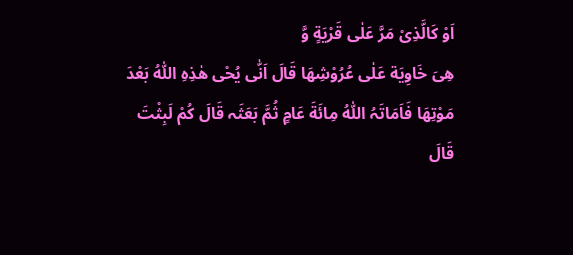اَوْ کَالَّذِیْ مَرَّ عَلٰی قَرْیَةٍ وَّ
ھِیَ خَاوِیَة عَلٰی عُرُوْشِھَا قَالَ اَنّٰی یُحْی ھٰذِہِ اللّٰہُ بَعْدَ
مَوْتِھَا فَاَمَاتَہُ اللّٰہُ مِائَةَ عَامٍ ثُمَّ بَعَثَہ قَالَ کُمْ لَبِثْتَ
قَالَ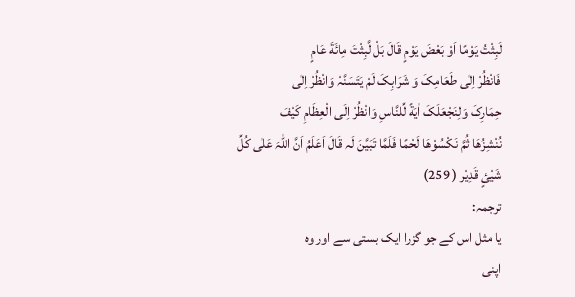لَبِثْتُ یَوْمًا اَوْ بَعْضَ یَوْمٍ قَالَ بَلْ لَّبِثْتَ مِائَةَ عَامٍ
فَانْظُرْ اِلٰی طَعَامِکَ وَ شَرَابِکَ لَمْ یَتَسَنَّہْ وَانْظُرْ اِلٰی
حِمَارِکَ وَلِنَجْعَلَکَ اٰیَةً لِّلنَّاسِ وَانْظُرْ اِلَی الْعِظَامِ کَیْفَ
نُنْشِزُھَا ثُمَّ نَکْسُوْھَا لَحْمًا فَلَمَّا تَبَیَّنَ لَہ قَالَ اَعَلَمُ اَنَّ اللّٰہَ عَلٰی کُلِّ
شَیْئٍ قَدِیْر ( 259)
ترجمہ:
یا مثل اس کے جو گزرا ایک بستی سے اور وہ
اپنی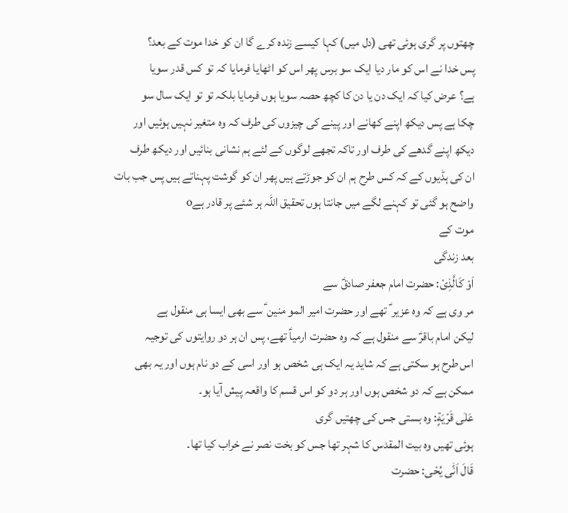چھتوں پر گری ہوئی تھی (دل میں) کہا کیسے زندہ کرے گا ان کو خدا موت کے بعد؟
پس خدا نے اس کو مار دیا ایک سو برس پھر اس کو اٹھایا فرمایا کہ تو کس قدر سویا
ہے؟ عرض کیا کہ ایک دن یا دن کا کچھ حصہ سویا ہوں فرمایا بلکہ تو تو ایک سال سو
چکا ہے پس دیکھ اپنے کھانے اور پینے کی چیزوں کی طرف کہ وہ متغیر نہیں ہوئیں اور
دیکھ اپنے گدھے کی طرف اور تاکہ تجھے لوگوں کے لئے ہم نشانی بنائیں اور دیکھ طرف
ان کی ہڈیوں کے کہ کس طرح ہم ان کو جوڑتے ہیں پھر ان کو گوشت پہناتے ہیں پس جب بات
واضح ہو گئی تو کہنے لگے میں جانتا ہوں تحقیق اللہ ہر شئے پر قادر ہےo
موت کے
بعد زندگی
اَوْ کَالَّذِیْ: حضرت امام جعفر صادقؑ سے
مر وی ہے کہ وہ عزیر ؑ تھے اور حضرت امیر المو منین ؑ سے بھی ایسا ہی منقول ہے
لیکن امام باقرؑ سے منقول ہے کہ وہ حضرت ارمیاؑ تھے، پس ان ہر دو روایتوں کی توجیہ
اس طرح ہو سکتی ہے کہ شاید یہ ایک ہی شخص ہو اور اسی کے دو نام ہوں اور یہ بھی
ممکن ہے کہ دو شخص ہوں اور ہر دو کو اس قسم کا واقعہ پیش آیا ہو۔
عَلٰی قَرْیَةٍ: وہ بستی جس کی چھتیں گری
ہوئی تھیں وہ بیت المقدس کا شہر تھا جس کو بخت نصر نے خراب کیا تھا۔
قَالَ اَنّٰی یُحْی: حضرت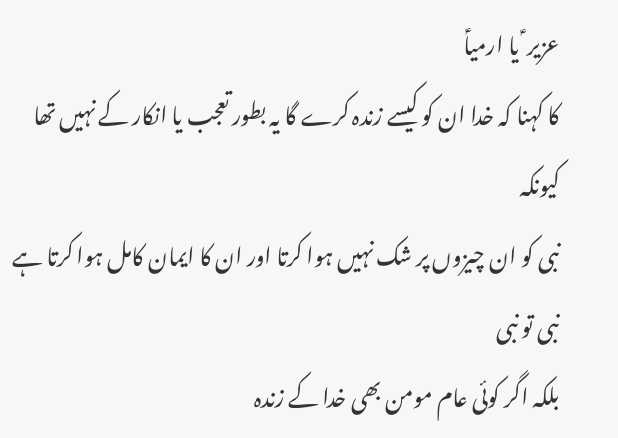عزیر ؑ یا ارمیاؑ
کا کہنا کہ خدا ان کو کیسے زندہ کرے گا یہ بطور تعجب یا انکار کے نہیں تھا کیونکہ
نبی کو ان چیزوں پر شک نہیں ہوا کرتا اور ان کا ایمان کامل ہوا کرتا ہے نبی تو نبی
بلکہ اگر کوئی عام مومن بھی خدا کے زندہ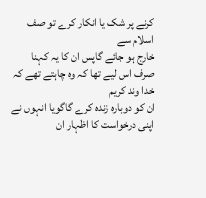کرنے پر شک یا انکار کرے تو صف اسلام سے
خارج ہو جائے گاپس ان کا یہ کہنا صرف اس لیے تھا کہ وہ چاہتے تھے کہ خدا وند کریم
ان کو دوبارہ زندہ کرے گاگویا انہوں نے اپنی درخواست کا اظہار ان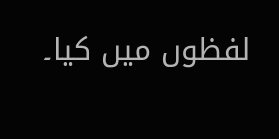لفظوں میں کیا۔